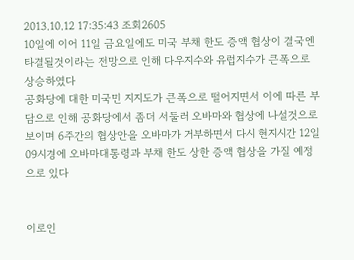2013.10.12 17:35:43 조회2605
10일에 이어 11일 금요일에도 미국 부채 한도 증액 협상이 결국엔 타결될것이라는 전망으로 인해 다우지수와 유럽지수가 큰폭으로 상승하였다
공화당에 대한 미국민 지지도가 큰폭으로 떨어지면서 이에 따른 부담으로 인해 공화당에서 좀더 서둘러 오바마와 협상에 나설것으로 보이며 6주간의 협상안을 오바마가 거부하면서 다시 현지시간 12일 09시경에 오바마대통령과 부채 한도 상한 증액 협상을 가질 예정으로 있다


이로인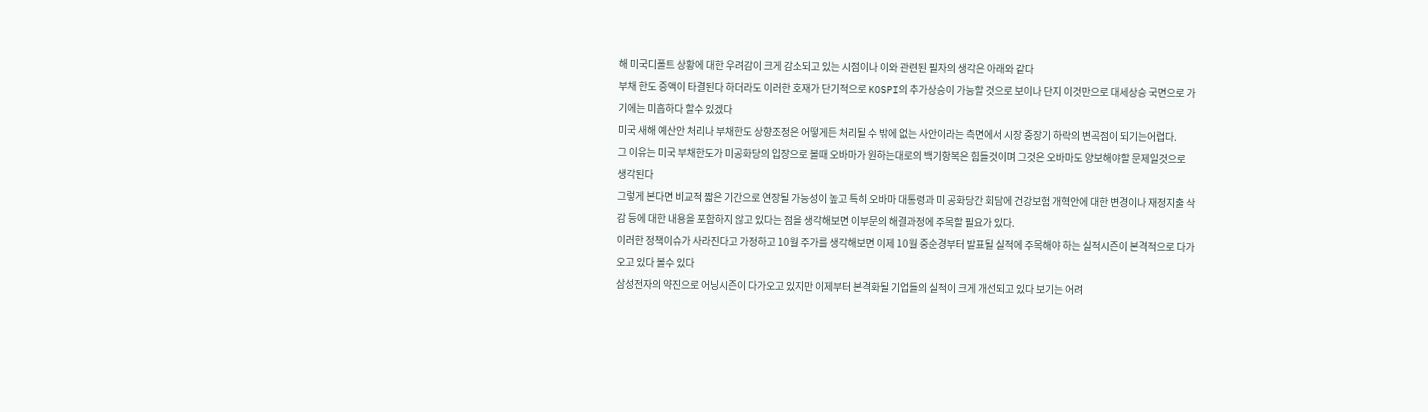해 미국디폴트 상황에 대한 우려감이 크게 감소되고 있는 시점이나 이와 관련된 필자의 생각은 아래와 같다
부채 한도 증액이 타결된다 하더라도 이러한 호재가 단기적으로 KOSPI의 추가상승이 가능할 것으로 보이나 단지 이것만으로 대세상승 국면으로 가기에는 미흡하다 할수 있겠다
미국 새해 예산안 처리나 부채한도 상향조정은 어떻게든 처리될 수 밖에 없는 사안이라는 측면에서 시장 중장기 하락의 변곡점이 되기는어렵다.
그 이유는 미국 부채한도가 미공화당의 입장으로 볼때 오바마가 원하는대로의 백기항복은 힘들것이며 그것은 오바마도 양보해야할 문제일것으로 생각된다
그렇게 본다면 비교적 짧은 기간으로 연장될 가능성이 높고 특히 오바마 대통령과 미 공화당간 회담에 건강보험 개혁안에 대한 변경이나 재정지출 삭감 등에 대한 내용을 포함하지 않고 있다는 점을 생각해보면 이부문의 해결과정에 주목할 필요가 있다.
이러한 정책이슈가 사라진다고 가정하고 10월 주가를 생각해보면 이제 10월 중순경부터 발표될 실적에 주목해야 하는 실적시즌이 본격적으로 다가오고 있다 볼수 있다
삼성전자의 약진으로 어닝시즌이 다가오고 있지만 이제부터 본격화될 기업들의 실적이 크게 개선되고 있다 보기는 어려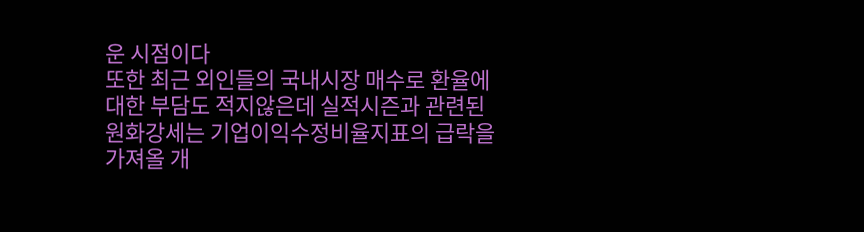운 시점이다
또한 최근 외인들의 국내시장 매수로 환율에 대한 부담도 적지않은데 실적시즌과 관련된 원화강세는 기업이익수정비율지표의 급락을 가져올 개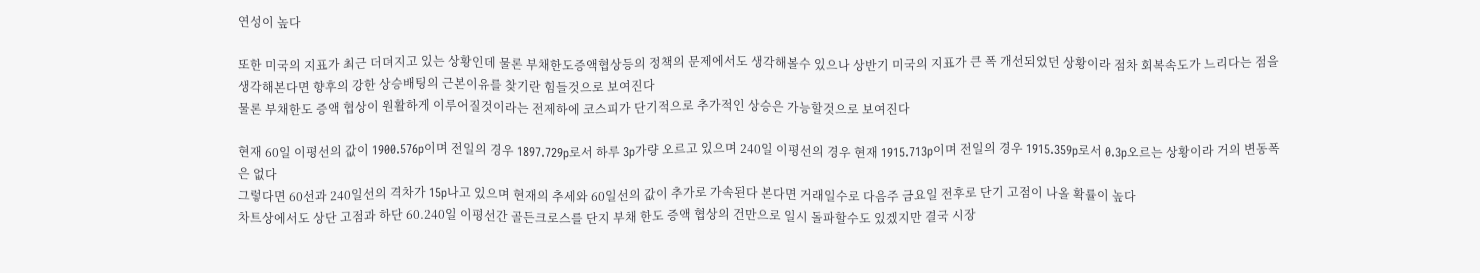연성이 높다

또한 미국의 지표가 최근 더뎌지고 있는 상황인데 물론 부채한도증액협상등의 정책의 문제에서도 생각해볼수 있으나 상반기 미국의 지표가 큰 폭 개선되었던 상황이라 점차 회복속도가 느리다는 점을 생각해본다면 향후의 강한 상승배팅의 근본이유를 찾기란 힘들것으로 보여진다
물론 부채한도 증액 협상이 원활하게 이루어질것이라는 전제하에 코스피가 단기적으로 추가적인 상승은 가능할것으로 보여진다

현재 60일 이평선의 값이 1900.576p이며 전일의 경우 1897.729p로서 하루 3p가량 오르고 있으며 240일 이평선의 경우 현재 1915.713p이며 전일의 경우 1915.359p로서 0.3p오르는 상황이라 거의 변동폭은 없다
그렇다면 60선과 240일선의 격차가 15p나고 있으며 현재의 추세와 60일선의 값이 추가로 가속된다 본다면 거래일수로 다음주 금요일 전후로 단기 고점이 나올 확률이 높다
차트상에서도 상단 고점과 하단 60.240일 이평선간 골든크로스를 단지 부채 한도 증액 협상의 건만으로 일시 돌파할수도 있겠지만 결국 시장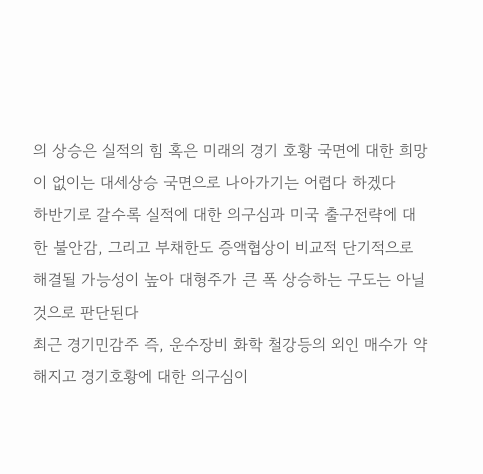의 상승은 실적의 힘 혹은 미래의 경기 호황 국면에 대한 희망이 없이는 대세상승 국면으로 나아가기는 어렵다 하겠다
하반기로 갈수록 실적에 대한 의구심과 미국 출구전략에 대한 불안감, 그리고 부채한도 증액협상이 비교적 단기적으로 해결될 가능성이 높아 대형주가 큰 폭 상승하는 구도는 아닐것으로 판단된다
최근 경기민감주 즉, 운수장비 화학 철강등의 외인 매수가 약해지고 경기호황에 대한 의구심이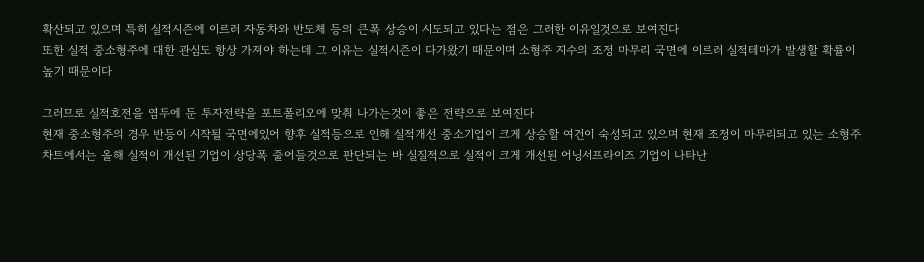확산되고 있으며 특히 실적시즌에 이르러 자동차와 반도체 등의 큰폭 상승이 시도되고 있다는 점은 그러한 이유일것으로 보여진다
또한 실적 중소형주에 대한 관심도 항상 가져야 하는데 그 이유는 실적시즌이 다가왔기 때문이며 소형주 지수의 조정 마무리 국면에 이르러 실적테마가 발생할 확률이 높기 때문이다

그러므로 실적호전을 염두에 둔 투자전략을 포트폴리오에 맞춰 나가는것이 좋은 전략으로 보여진다
현재 중소형주의 경우 반등이 시작될 국면에있어 향후 실적등으로 인해 실적개선 중소기업이 크게 상승할 여건이 숙성되고 있으며 현재 조정이 마무리되고 있는 소형주 차트에서는 올해 실적이 개선된 기업이 상당폭 줄어들것으로 판단되는 바 실질적으로 실적이 크게 개선된 어닝서프라이즈 기업이 나타난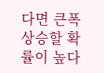다면 큰폭 상승할 확률이 높다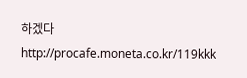하겠다
http://procafe.moneta.co.kr/119kkk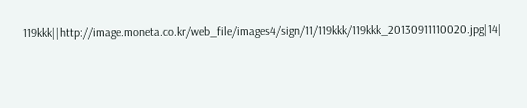119kkk||http://image.moneta.co.kr/web_file/images4/sign/11/119kkk/119kkk_20130911110020.jpg|14|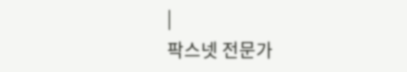|
팍스넷 전문가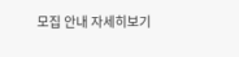모집 안내 자세히보기